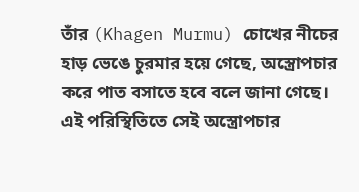তাঁর (Khagen Murmu) চোখের নীচের হাড় ভেঙে চুরমার হয়ে গেছে, অস্ত্রোপচার করে পাত বসাতে হবে বলে জানা গেছে। এই পরিস্থিতিতে সেই অস্ত্রোপচার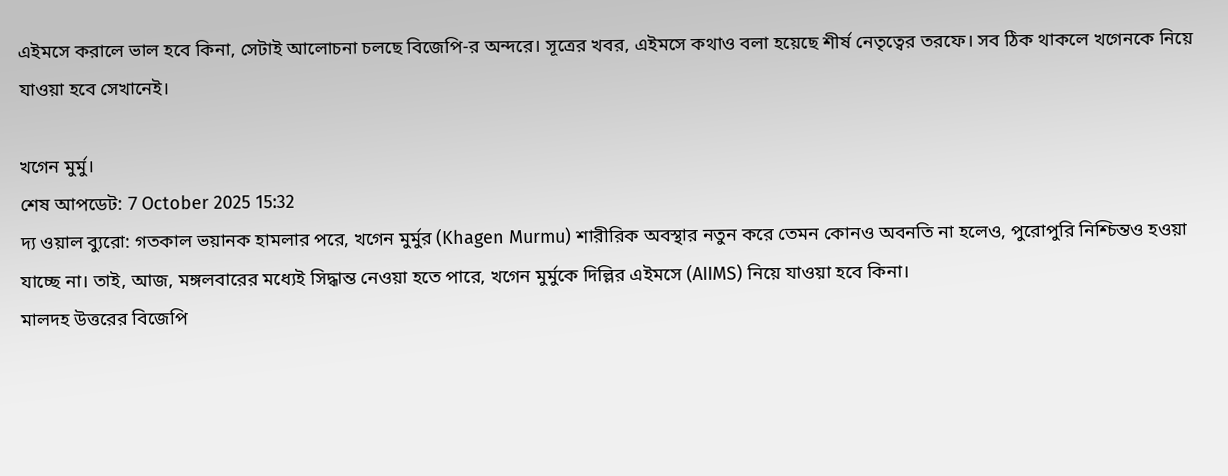এইমসে করালে ভাল হবে কিনা, সেটাই আলোচনা চলছে বিজেপি-র অন্দরে। সূত্রের খবর, এইমসে কথাও বলা হয়েছে শীর্ষ নেতৃত্বের তরফে। সব ঠিক থাকলে খগেনকে নিয়ে যাওয়া হবে সেখানেই।

খগেন মুর্মু।
শেষ আপডেট: 7 October 2025 15:32
দ্য ওয়াল ব্যুরো: গতকাল ভয়ানক হামলার পরে, খগেন মুর্মুর (Khagen Murmu) শারীরিক অবস্থার নতুন করে তেমন কোনও অবনতি না হলেও, পুরোপুরি নিশ্চিন্তও হওয়া যাচ্ছে না। তাই, আজ, মঙ্গলবারের মধ্যেই সিদ্ধান্ত নেওয়া হতে পারে, খগেন মুর্মুকে দিল্লির এইমসে (AIIMS) নিয়ে যাওয়া হবে কিনা।
মালদহ উত্তরের বিজেপি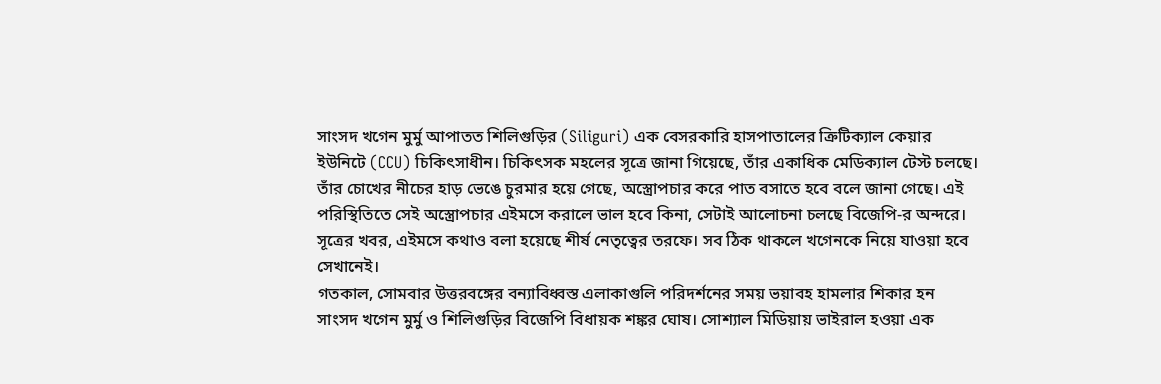সাংসদ খগেন মুর্মু আপাতত শিলিগুড়ির (Siliguri) এক বেসরকারি হাসপাতালের ক্রিটিক্যাল কেয়ার ইউনিটে (CCU) চিকিৎসাধীন। চিকিৎসক মহলের সূত্রে জানা গিয়েছে, তাঁর একাধিক মেডিক্যাল টেস্ট চলছে। তাঁর চোখের নীচের হাড় ভেঙে চুরমার হয়ে গেছে, অস্ত্রোপচার করে পাত বসাতে হবে বলে জানা গেছে। এই পরিস্থিতিতে সেই অস্ত্রোপচার এইমসে করালে ভাল হবে কিনা, সেটাই আলোচনা চলছে বিজেপি-র অন্দরে। সূত্রের খবর, এইমসে কথাও বলা হয়েছে শীর্ষ নেতৃত্বের তরফে। সব ঠিক থাকলে খগেনকে নিয়ে যাওয়া হবে সেখানেই।
গতকাল, সোমবার উত্তরবঙ্গের বন্যাবিধ্বস্ত এলাকাগুলি পরিদর্শনের সময় ভয়াবহ হামলার শিকার হন সাংসদ খগেন মুর্মু ও শিলিগুড়ির বিজেপি বিধায়ক শঙ্কর ঘোষ। সোশ্যাল মিডিয়ায় ভাইরাল হওয়া এক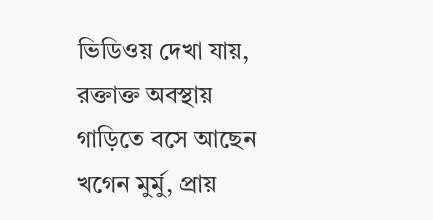ভিডিওয় দেখা যায়, রক্তাক্ত অবস্থায় গাড়িতে বসে আছেন খগেন মুর্মু, প্রায়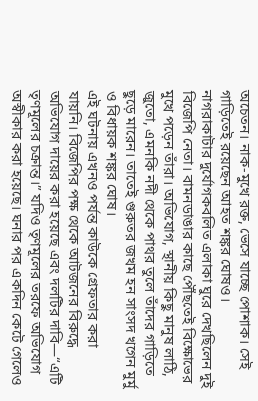অচেতন। নাক-মুখে রক্ত, ভেসে যাচ্ছে পোশাক। সেই গাড়িতেই রয়েছেন আহত শঙ্কর ঘোষও।
নাগরাকাটার দুর্যোগকবলিত এলাকা ঘুরে দেখছিলেন দুই বিজেপি নেতা। বামনডাঙার কাছে পৌঁছতেই বিক্ষোভের মুখে পড়েন তাঁরা। অভিযোগ, স্থানীয় কিছু মানুষ লাঠি, জুতো, এমনকি নদী থেকে পাথর তুলে তাঁদের গাড়িতে ছুড়ে মারেন। তাতেই গুরুতর জখম হন সাংসদ খগেন মুর্মু ও বিধায়ক শঙ্কর ঘোষ।
এই ঘটনায় এখনও পর্যন্ত কাউকে গ্রেফতার করা যায়নি। বিজেপির পক্ষ থেকে আটজনের বিরুদ্ধে অভিযোগ দায়ের করা হয়েছে এবং দলটির দাবি—“এটি তৃণমূলের চক্রান্ত।” যদিও তৃণমূলের তরফে অভিযোগ অস্বীকার করা হয়েছে। ঘনার পর একদিন কেটে গেলেও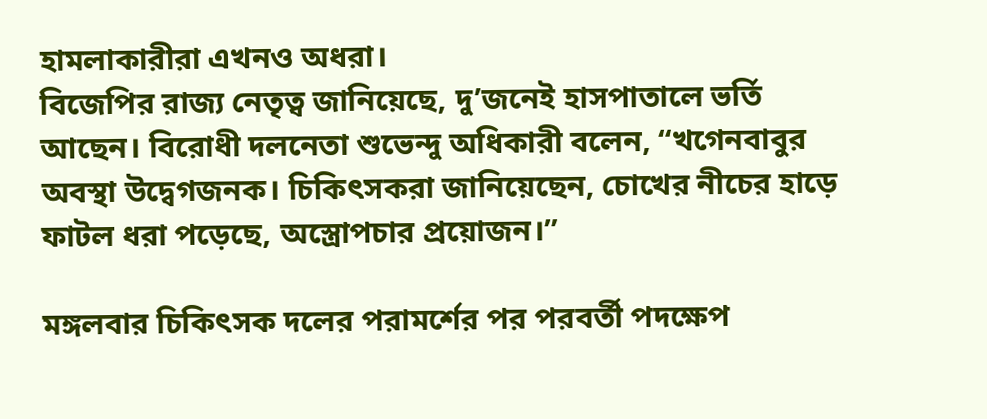হামলাকারীরা এখনও অধরা।
বিজেপির রাজ্য নেতৃত্ব জানিয়েছে, দু’জনেই হাসপাতালে ভর্তি আছেন। বিরোধী দলনেতা শুভেন্দু অধিকারী বলেন, “খগেনবাবুর অবস্থা উদ্বেগজনক। চিকিৎসকরা জানিয়েছেন, চোখের নীচের হাড়ে ফাটল ধরা পড়েছে, অস্ত্রোপচার প্রয়োজন।”

মঙ্গলবার চিকিৎসক দলের পরামর্শের পর পরবর্তী পদক্ষেপ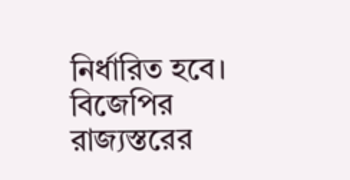নির্ধারিত হবে। বিজেপির রাজ্যস্তরের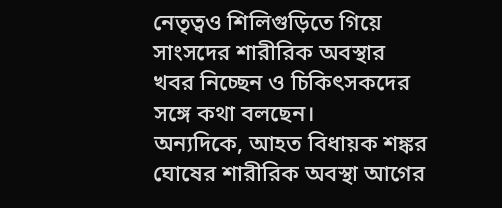নেতৃত্বও শিলিগুড়িতে গিয়ে সাংসদের শারীরিক অবস্থার খবর নিচ্ছেন ও চিকিৎসকদের সঙ্গে কথা বলছেন।
অন্যদিকে, আহত বিধায়ক শঙ্কর ঘোষের শারীরিক অবস্থা আগের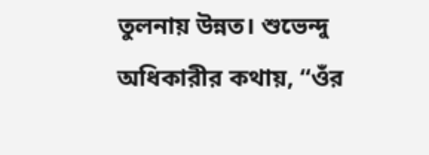তুলনায় উন্নত। শুভেন্দু অধিকারীর কথায়, “ওঁর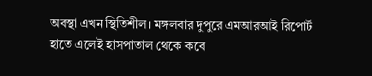অবস্থা এখন স্থিতিশীল। মঙ্গলবার দুপুরে এমআরআই রিপোর্ট হাতে এলেই হাসপাতাল থেকে কবে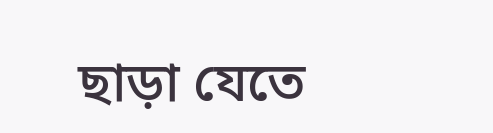ছাড়া যেতে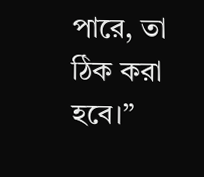পারে, তা ঠিক করা হবে।”